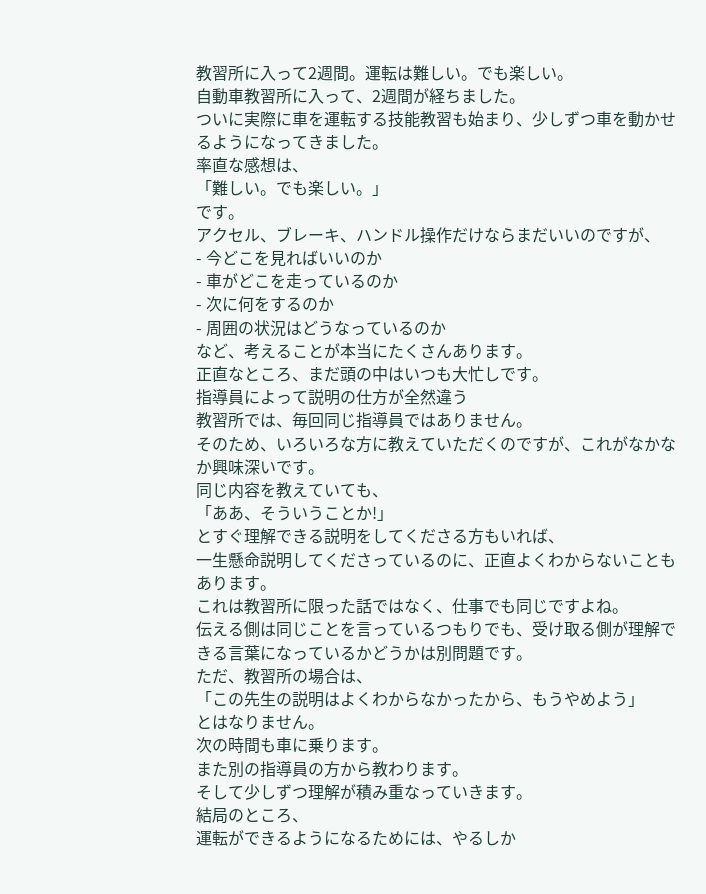教習所に入って2週間。運転は難しい。でも楽しい。
自動車教習所に入って、2週間が経ちました。
ついに実際に車を運転する技能教習も始まり、少しずつ車を動かせるようになってきました。
率直な感想は、
「難しい。でも楽しい。」
です。
アクセル、ブレーキ、ハンドル操作だけならまだいいのですが、
- 今どこを見ればいいのか
- 車がどこを走っているのか
- 次に何をするのか
- 周囲の状況はどうなっているのか
など、考えることが本当にたくさんあります。
正直なところ、まだ頭の中はいつも大忙しです。
指導員によって説明の仕方が全然違う
教習所では、毎回同じ指導員ではありません。
そのため、いろいろな方に教えていただくのですが、これがなかなか興味深いです。
同じ内容を教えていても、
「ああ、そういうことか!」
とすぐ理解できる説明をしてくださる方もいれば、
一生懸命説明してくださっているのに、正直よくわからないこともあります。
これは教習所に限った話ではなく、仕事でも同じですよね。
伝える側は同じことを言っているつもりでも、受け取る側が理解できる言葉になっているかどうかは別問題です。
ただ、教習所の場合は、
「この先生の説明はよくわからなかったから、もうやめよう」
とはなりません。
次の時間も車に乗ります。
また別の指導員の方から教わります。
そして少しずつ理解が積み重なっていきます。
結局のところ、
運転ができるようになるためには、やるしか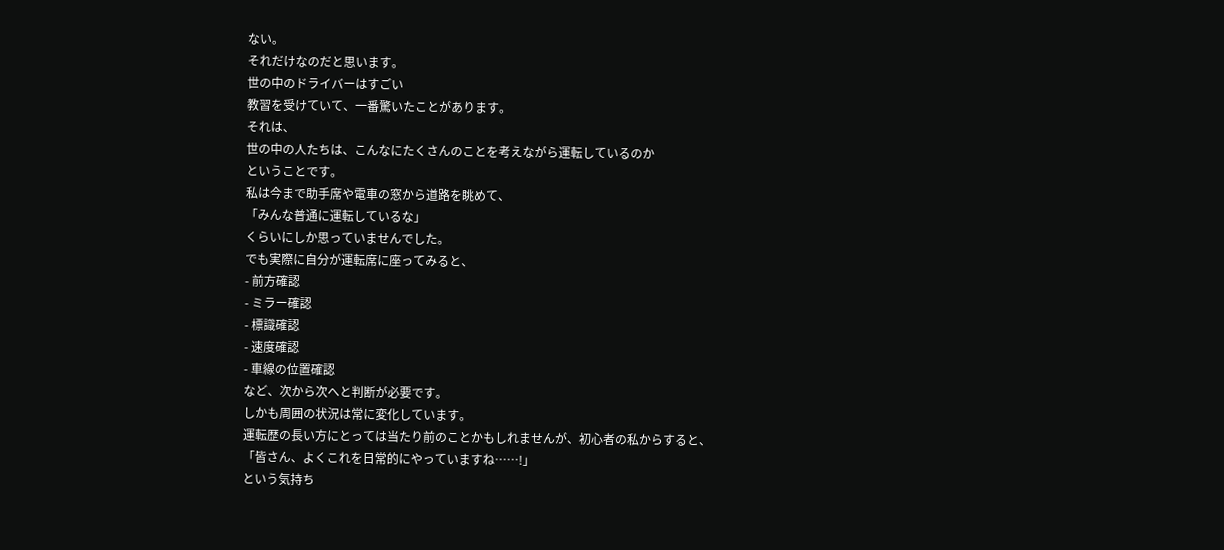ない。
それだけなのだと思います。
世の中のドライバーはすごい
教習を受けていて、一番驚いたことがあります。
それは、
世の中の人たちは、こんなにたくさんのことを考えながら運転しているのか
ということです。
私は今まで助手席や電車の窓から道路を眺めて、
「みんな普通に運転しているな」
くらいにしか思っていませんでした。
でも実際に自分が運転席に座ってみると、
- 前方確認
- ミラー確認
- 標識確認
- 速度確認
- 車線の位置確認
など、次から次へと判断が必要です。
しかも周囲の状況は常に変化しています。
運転歴の長い方にとっては当たり前のことかもしれませんが、初心者の私からすると、
「皆さん、よくこれを日常的にやっていますね……!」
という気持ち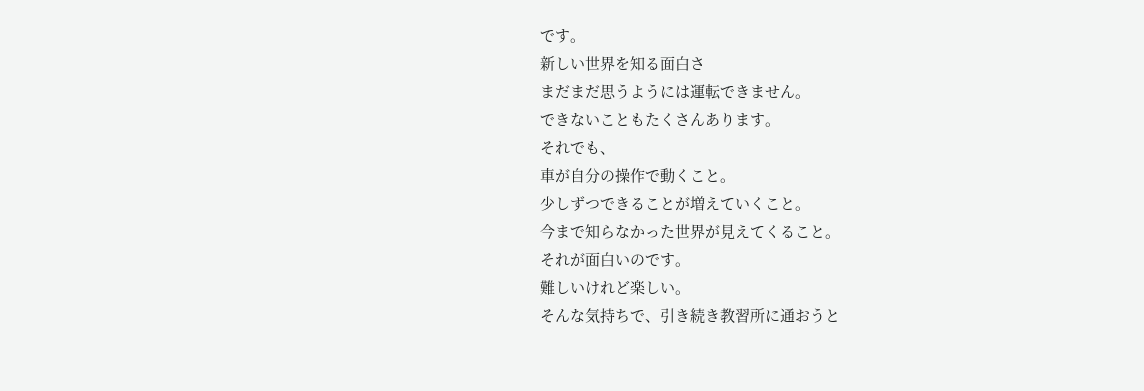です。
新しい世界を知る面白さ
まだまだ思うようには運転できません。
できないこともたくさんあります。
それでも、
車が自分の操作で動くこと。
少しずつできることが増えていくこと。
今まで知らなかった世界が見えてくること。
それが面白いのです。
難しいけれど楽しい。
そんな気持ちで、引き続き教習所に通おうと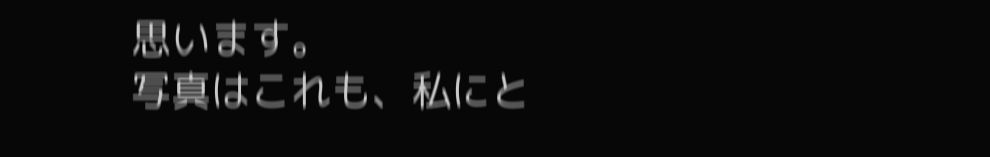思います。
写真はこれも、私にと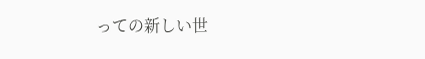っての新しい世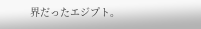界だったエジプト。